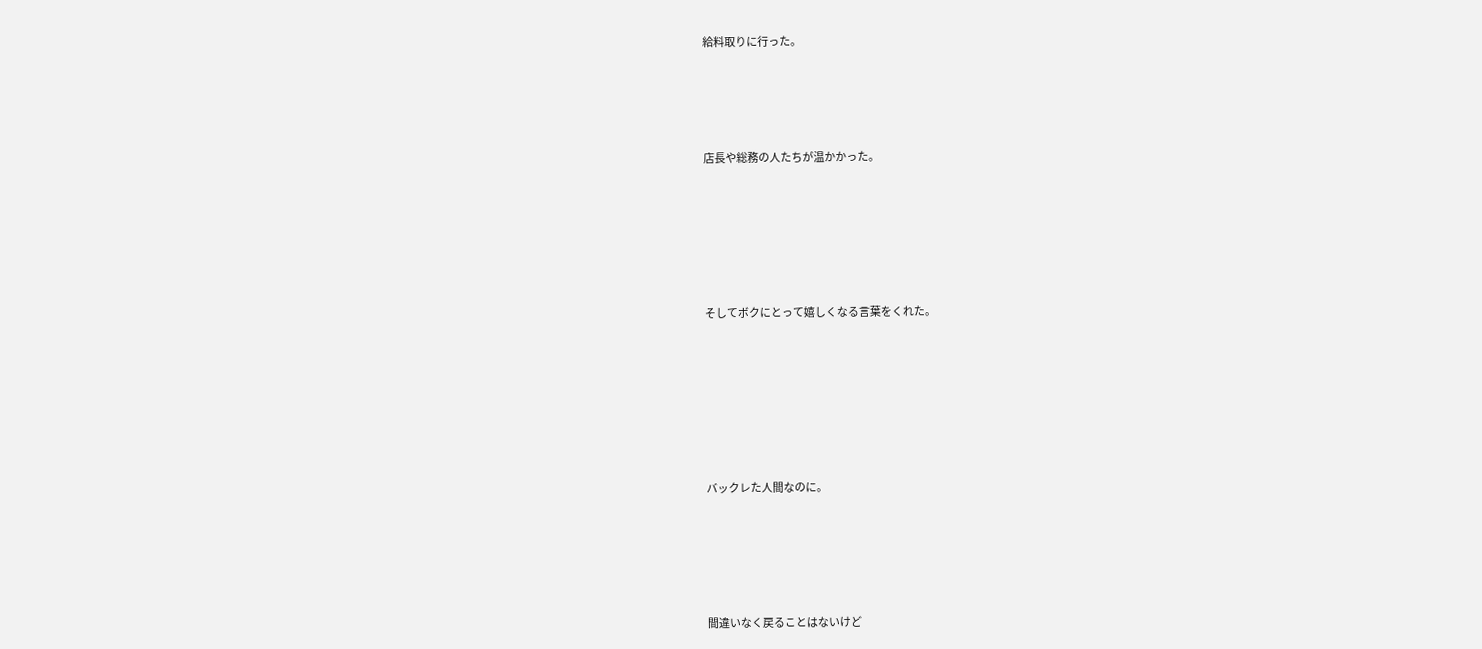給料取りに行った。





店長や総務の人たちが温かかった。







そしてボクにとって嬉しくなる言葉をくれた。








バックレた人間なのに。






間違いなく戻ることはないけど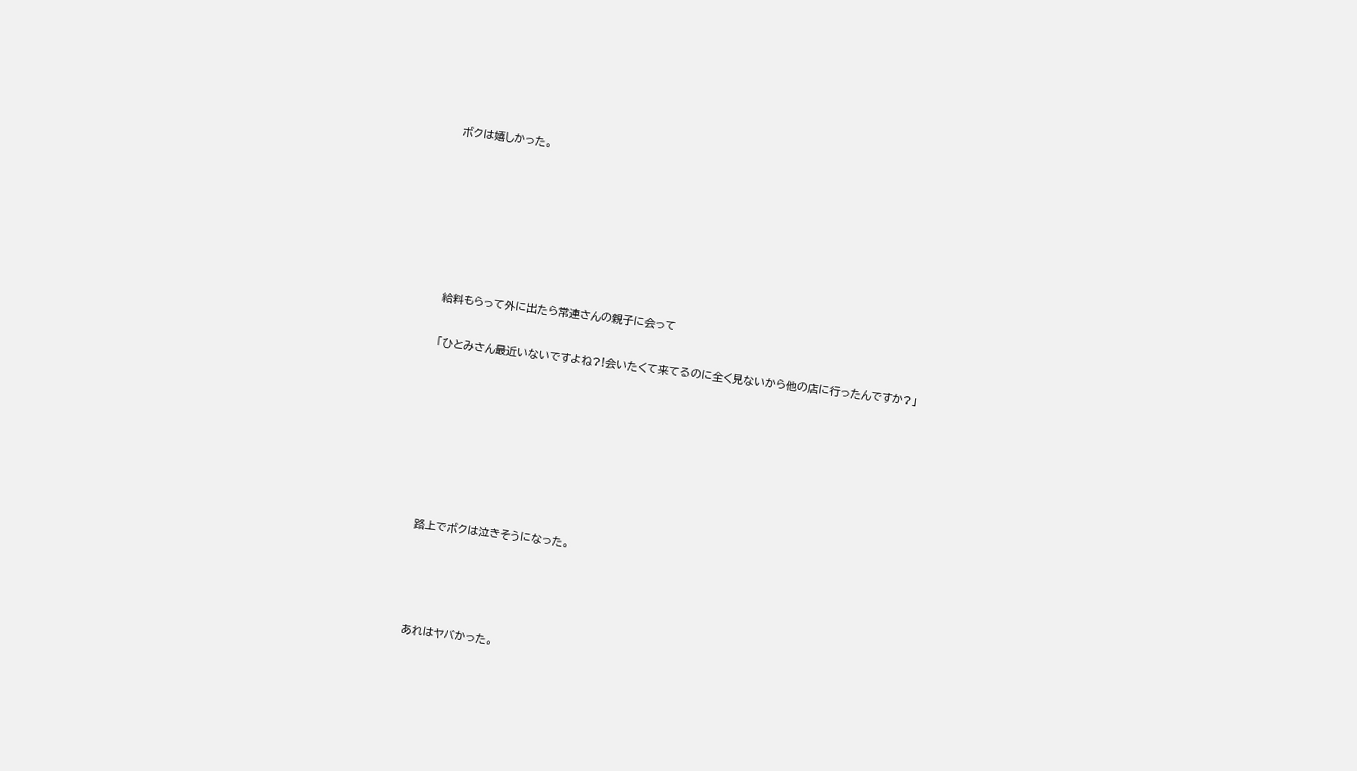ボクは嬉しかった。










給料もらって外に出たら常連さんの親子に会って


「ひとみさん最近いないですよね?!会いたくて来てるのに全く見ないから他の店に行ったんですか?」











路上でボクは泣きそうになった。






あれはヤバかった。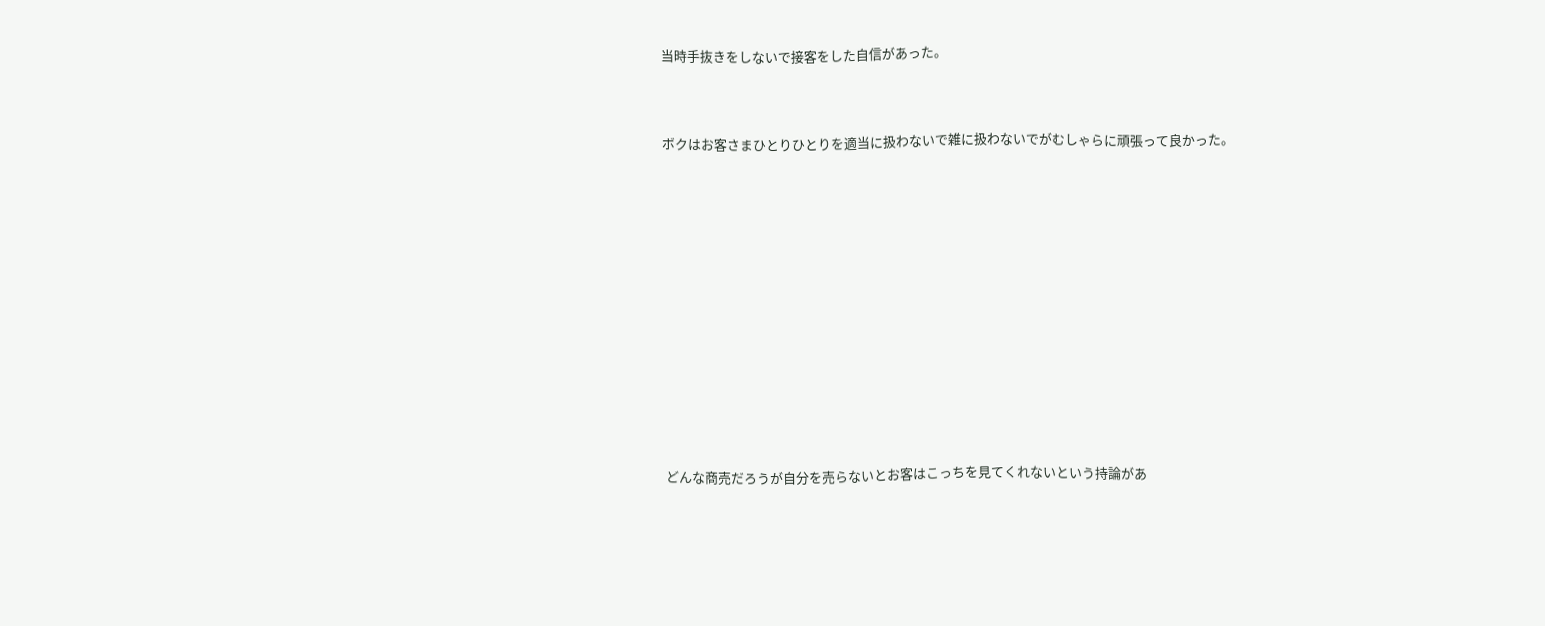当時手抜きをしないで接客をした自信があった。



ボクはお客さまひとりひとりを適当に扱わないで雑に扱わないでがむしゃらに頑張って良かった。














どんな商売だろうが自分を売らないとお客はこっちを見てくれないという持論があ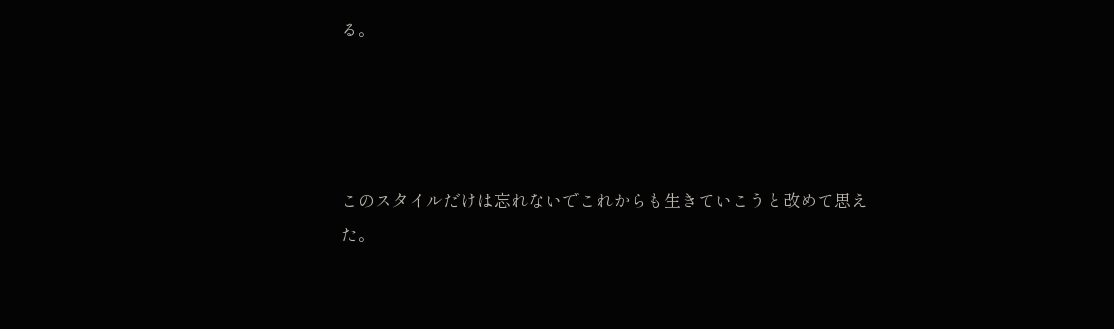る。




このスタイルだけは忘れないでこれからも生きていこうと改めて思えた。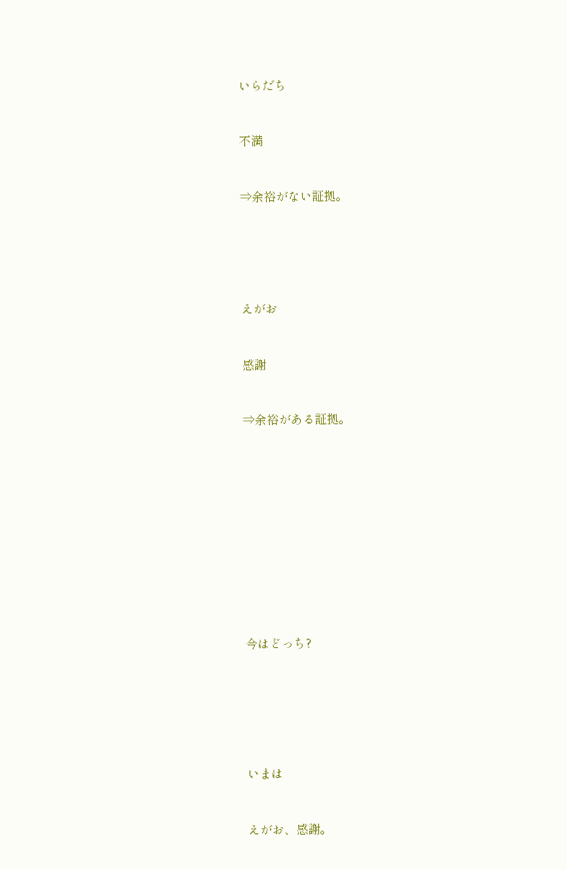いらだち


不満


⇒余裕がない証拠。





えがお


感謝


⇒余裕がある証拠。











今はどっち?






いまは


えがお、感謝。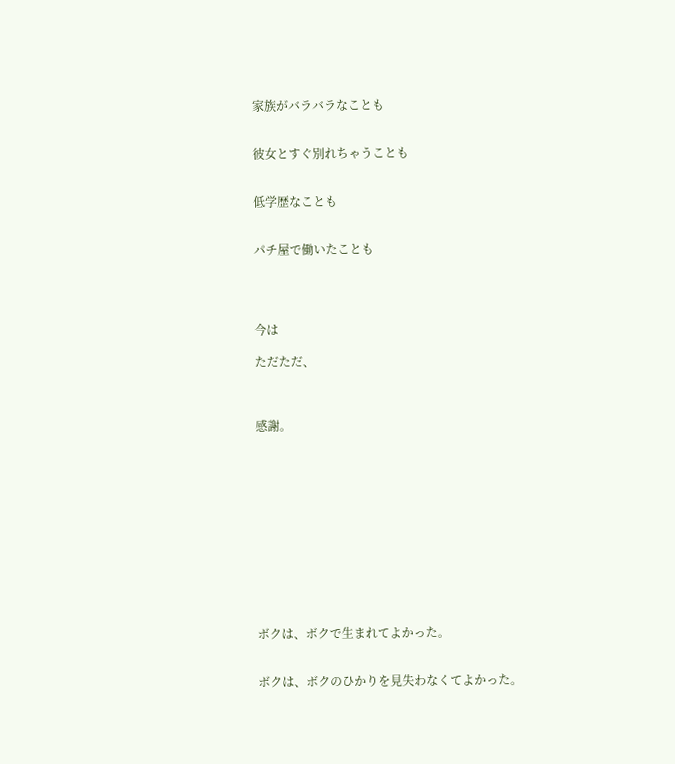家族がバラバラなことも


彼女とすぐ別れちゃうことも


低学歴なことも


パチ屋で働いたことも




今は

ただただ、



感謝。












ボクは、ボクで生まれてよかった。


ボクは、ボクのひかりを見失わなくてよかった。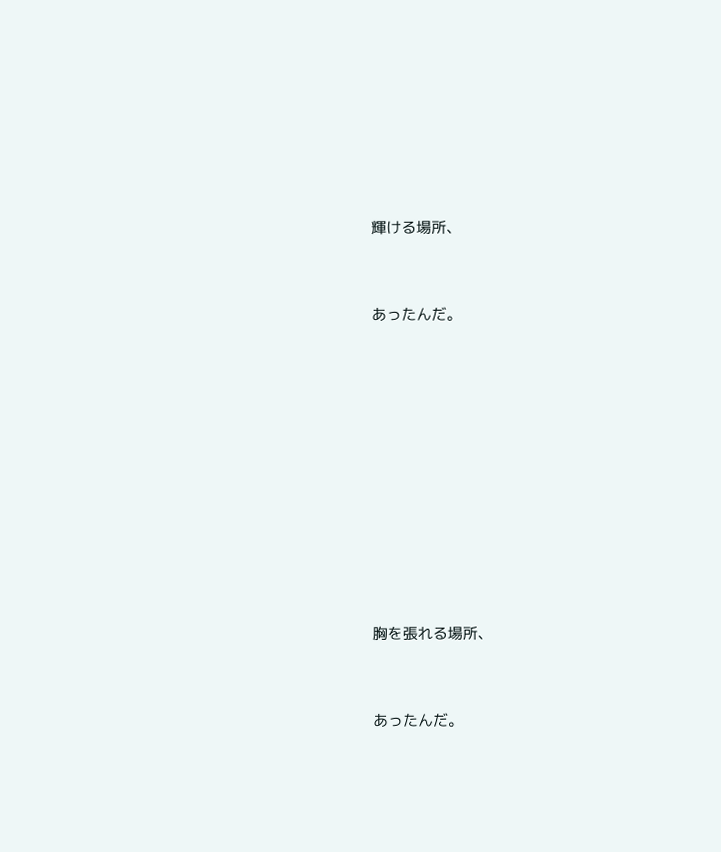輝ける場所、


あったんだ。










胸を張れる場所、


あったんだ。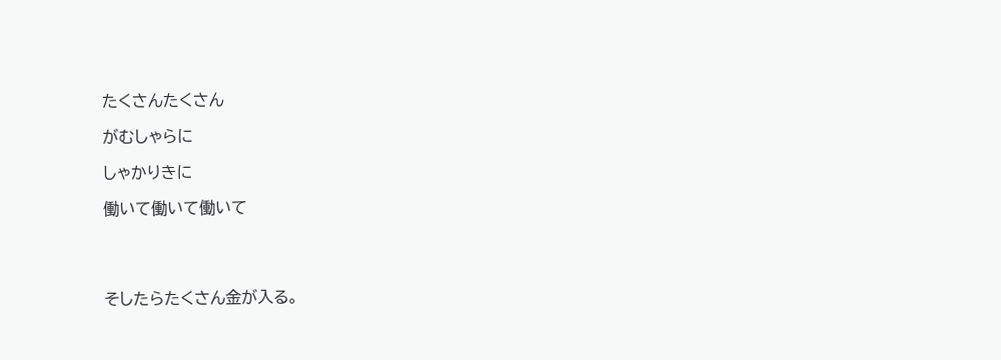たくさんたくさん

がむしゃらに

しゃかりきに

働いて働いて働いて




そしたらたくさん金が入る。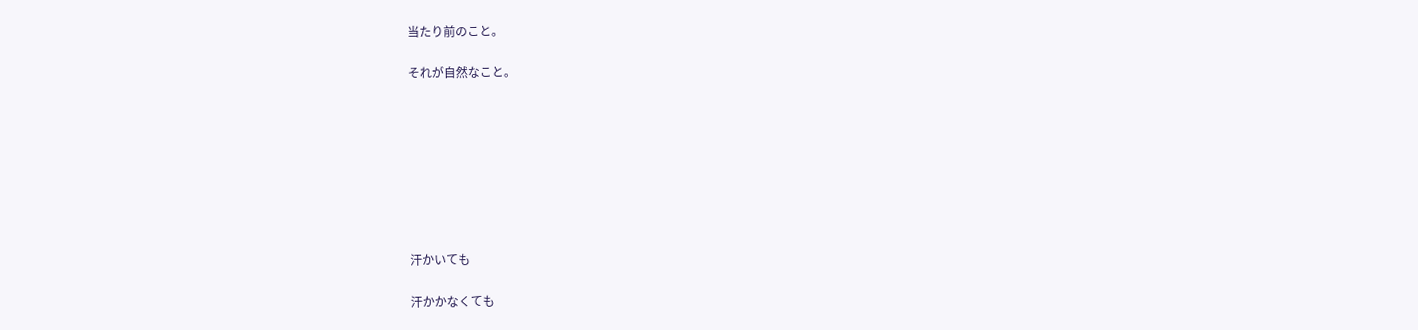当たり前のこと。

それが自然なこと。








汗かいても

汗かかなくても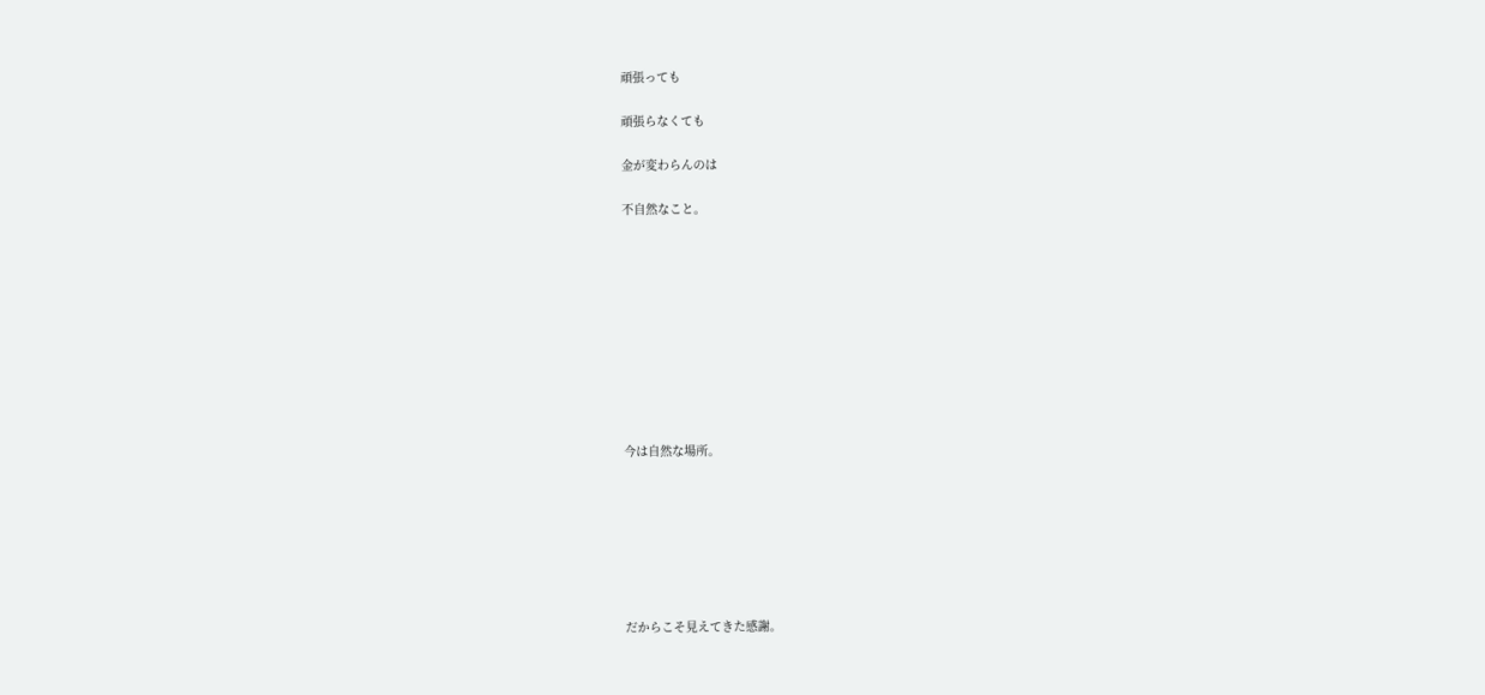頑張っても

頑張らなくても

金が変わらんのは

不自然なこと。










今は自然な場所。







だからこそ見えてきた感謝。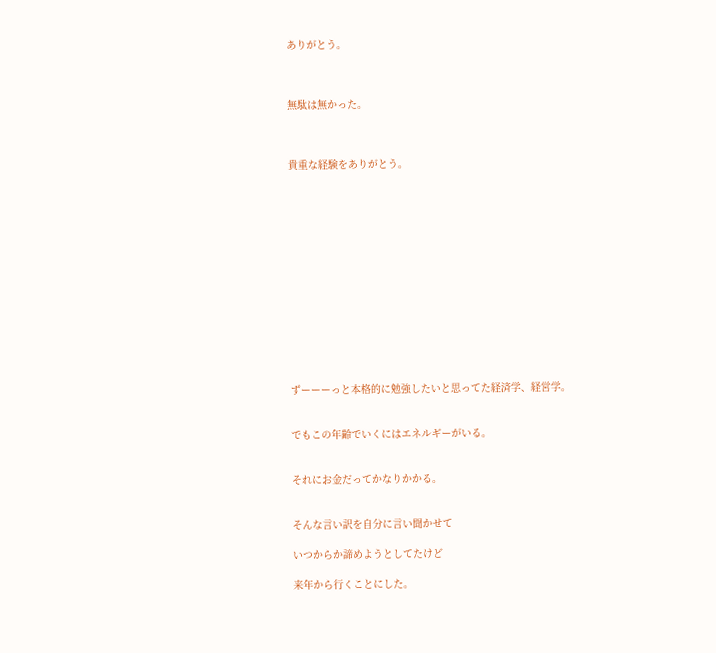ありがとう。



無駄は無かった。



貴重な経験をありがとう。














ずーーーっと本格的に勉強したいと思ってた経済学、経営学。


でもこの年齢でいくにはエネルギーがいる。


それにお金だってかなりかかる。


そんな言い訳を自分に言い聞かせて

いつからか諦めようとしてたけど

来年から行くことにした。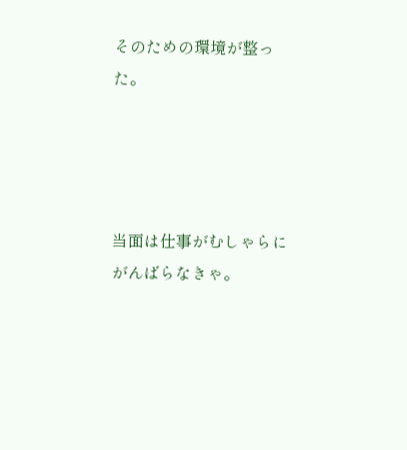そのための環境が整った。




当面は仕事がむしゃらにがんばらなきゃ。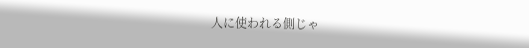人に使われる側じゃ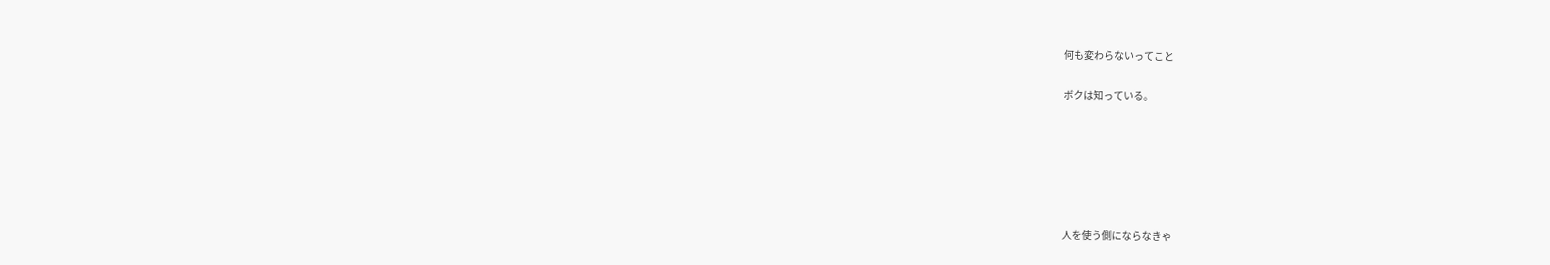何も変わらないってこと

ボクは知っている。






人を使う側にならなきゃ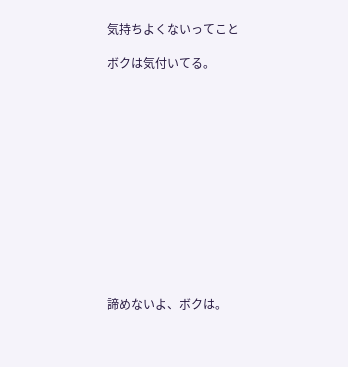気持ちよくないってこと

ボクは気付いてる。













諦めないよ、ボクは。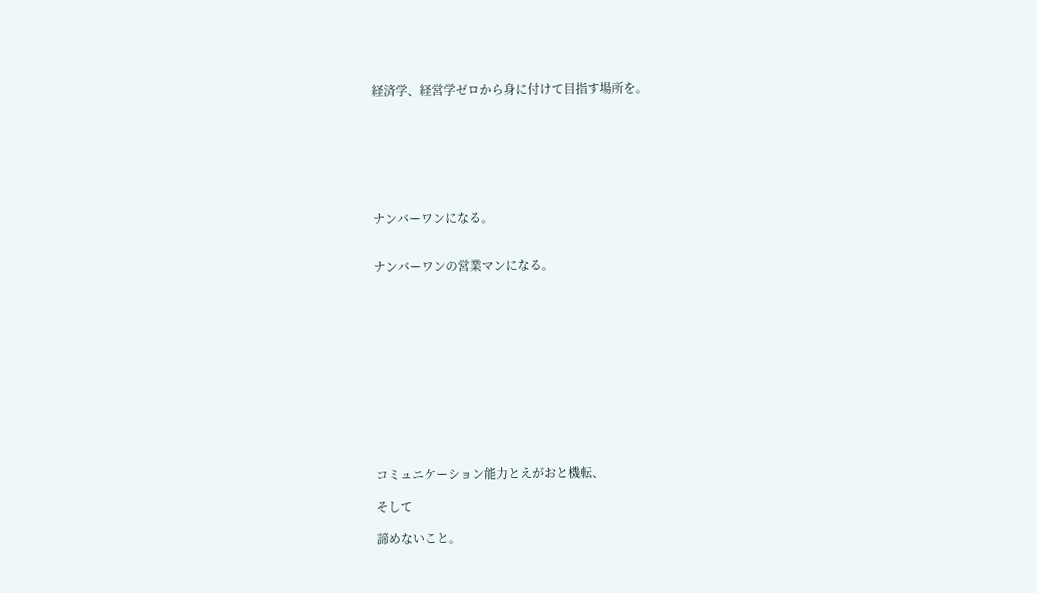経済学、経営学ゼロから身に付けて目指す場所を。







ナンバーワンになる。


ナンバーワンの営業マンになる。












コミュニケーション能力とえがおと機転、

そして

諦めないこと。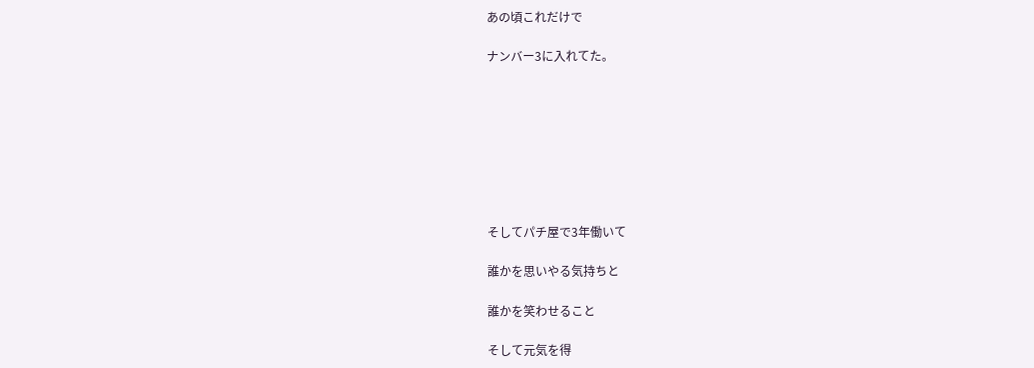あの頃これだけで

ナンバー3に入れてた。








そしてパチ屋で3年働いて

誰かを思いやる気持ちと

誰かを笑わせること

そして元気を得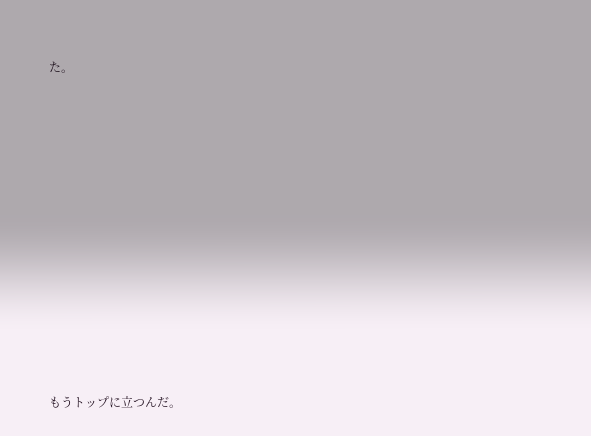た。












もうトップに立つんだ。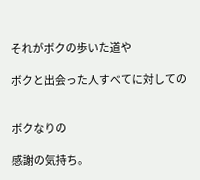それがボクの歩いた道や

ボクと出会った人すべてに対しての


ボクなりの

感謝の気持ち。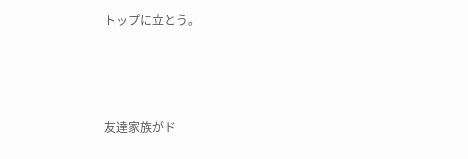トップに立とう。



友達家族がド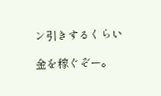ン引きするくらい

金を稼ぐぞー。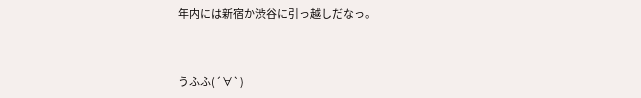年内には新宿か渋谷に引っ越しだなっ。



うふふ(´∀`)